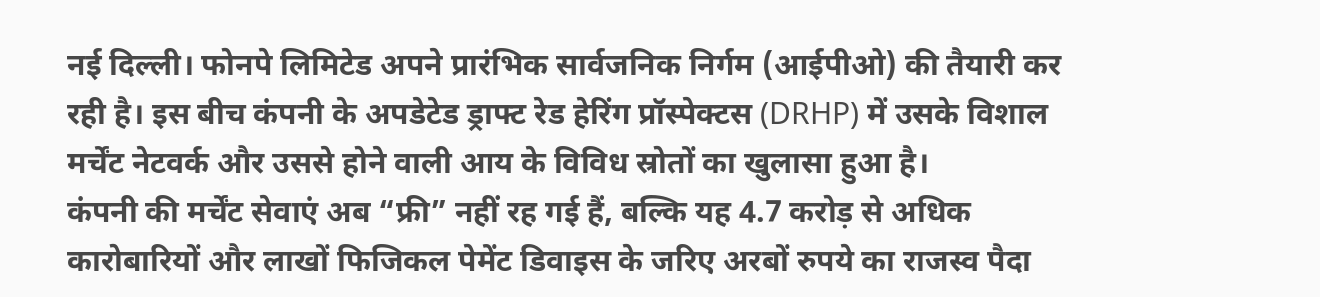नई दिल्ली। फोनपे लिमिटेड अपने प्रारंभिक सार्वजनिक निर्गम (आईपीओ) की तैयारी कर रही है। इस बीच कंपनी के अपडेटेड ड्राफ्ट रेड हेरिंग प्रॉस्पेक्टस (DRHP) में उसके विशाल मर्चेंट नेटवर्क और उससे होने वाली आय के विविध स्रोतों का खुलासा हुआ है।
कंपनी की मर्चेंट सेवाएं अब “फ्री” नहीं रह गई हैं, बल्कि यह 4.7 करोड़ से अधिक कारोबारियों और लाखों फिजिकल पेमेंट डिवाइस के जरिए अरबों रुपये का राजस्व पैदा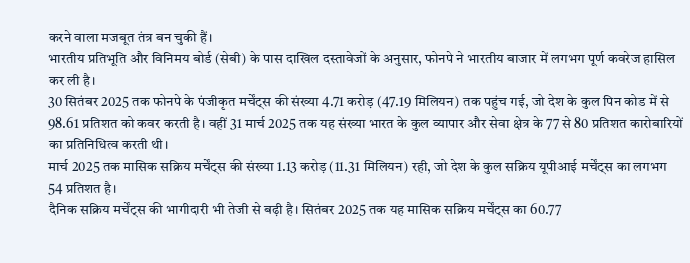करने वाला मजबूत तंत्र बन चुकी हैं।
भारतीय प्रतिभूति और विनिमय बोर्ड (सेबी) के पास दाखिल दस्तावेजों के अनुसार, फोनपे ने भारतीय बाजार में लगभग पूर्ण कवरेज हासिल कर ली है।
30 सितंबर 2025 तक फोनपे के पंजीकृत मर्चेंट्स की संख्या 4.71 करोड़ (47.19 मिलियन) तक पहुंच गई, जो देश के कुल पिन कोड में से 98.61 प्रतिशत को कवर करती है। वहीं 31 मार्च 2025 तक यह संख्या भारत के कुल व्यापार और सेवा क्षेत्र के 77 से 80 प्रतिशत कारोबारियों का प्रतिनिधित्व करती थी।
मार्च 2025 तक मासिक सक्रिय मर्चेंट्स की संख्या 1.13 करोड़ (11.31 मिलियन) रही, जो देश के कुल सक्रिय यूपीआई मर्चेंट्स का लगभग 54 प्रतिशत है।
दैनिक सक्रिय मर्चेंट्स की भागीदारी भी तेजी से बढ़ी है। सितंबर 2025 तक यह मासिक सक्रिय मर्चेंट्स का 60.77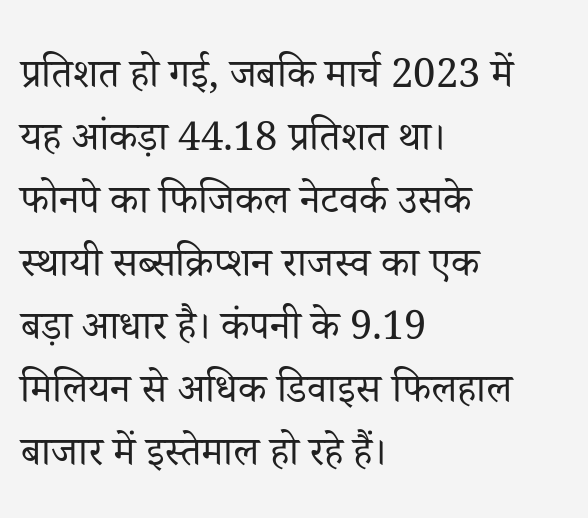प्रतिशत हो गई, जबकि मार्च 2023 में यह आंकड़ा 44.18 प्रतिशत था।
फोनपे का फिजिकल नेटवर्क उसके स्थायी सब्सक्रिप्शन राजस्व का एक बड़ा आधार है। कंपनी के 9.19 मिलियन से अधिक डिवाइस फिलहाल बाजार में इस्तेमाल हो रहे हैं।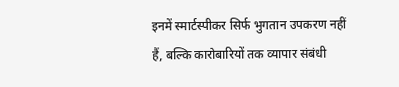इनमें स्मार्टस्पीकर सिर्फ भुगतान उपकरण नहीं हैं, बल्कि कारोबारियों तक व्यापार संबंधी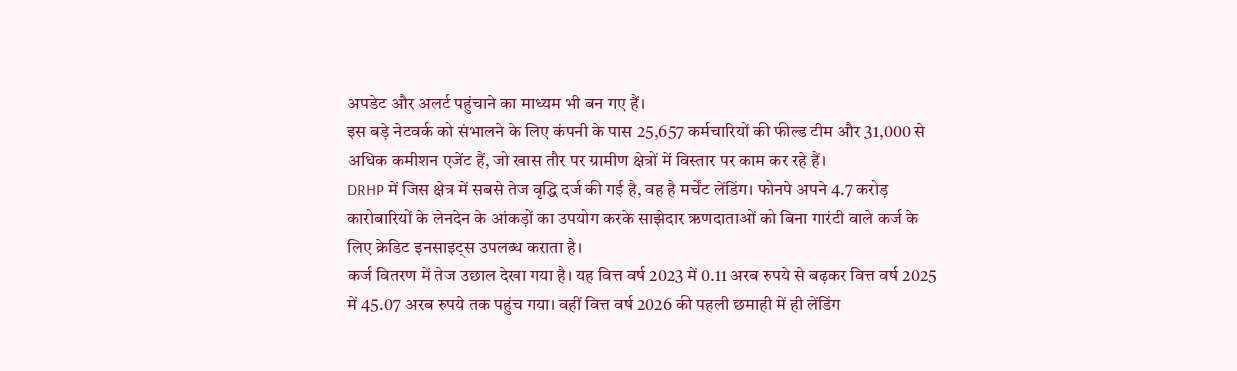अपडेट और अलर्ट पहुंचाने का माध्यम भी बन गए हैं।
इस बड़े नेटवर्क को संभालने के लिए कंपनी के पास 25,657 कर्मचारियों की फील्ड टीम और 31,000 से अधिक कमीशन एजेंट हैं, जो खास तौर पर ग्रामीण क्षेत्रों में विस्तार पर काम कर रहे हैं।
DRHP में जिस क्षेत्र में सबसे तेज वृद्धि दर्ज की गई है, वह है मर्चेंट लेंडिंग। फोनपे अपने 4.7 करोड़ कारोबारियों के लेनदेन के आंकड़ों का उपयोग करके साझेदार ऋणदाताओं को बिना गारंटी वाले कर्ज के लिए क्रेडिट इनसाइट्स उपलब्ध कराता है।
कर्ज वितरण में तेज उछाल देखा गया है। यह वित्त वर्ष 2023 में 0.11 अरब रुपये से बढ़कर वित्त वर्ष 2025 में 45.07 अरब रुपये तक पहुंच गया। वहीं वित्त वर्ष 2026 की पहली छमाही में ही लेंडिंग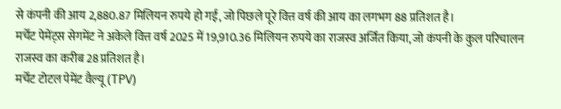से कंपनी की आय 2,880.87 मिलियन रुपये हो गई, जो पिछले पूरे वित्त वर्ष की आय का लगभग 88 प्रतिशत है।
मर्चेंट पेमेंट्स सेगमेंट ने अकेले वित्त वर्ष 2025 में 19,910.36 मिलियन रुपये का राजस्व अर्जित किया, जो कंपनी के कुल परिचालन राजस्व का करीब 28 प्रतिशत है।
मर्चेंट टोटल पेमेंट वैल्यू (TPV)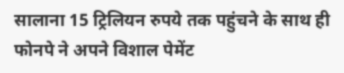सालाना 15 ट्रिलियन रुपये तक पहुंचने के साथ ही फोनपे ने अपने विशाल पेमेंट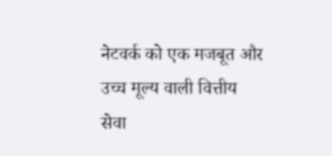नेटवर्क को एक मजबूत और उच्च मूल्य वाली वित्तीय सेवा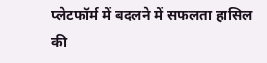प्लेटफॉर्म में बदलने में सफलता हासिल की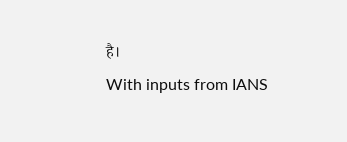है।
With inputs from IANS